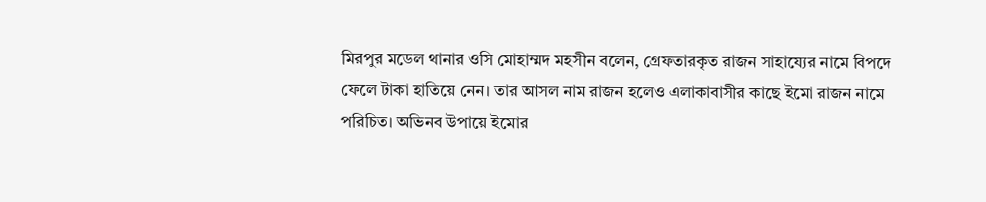মিরপুর মডেল থানার ওসি মোহাম্মদ মহসীন বলেন, গ্রেফতারকৃত রাজন সাহায্যের নামে বিপদে ফেলে টাকা হাতিয়ে নেন। তার আসল নাম রাজন হলেও এলাকাবাসীর কাছে ইমো রাজন নামে পরিচিত। অভিনব উপায়ে ইমোর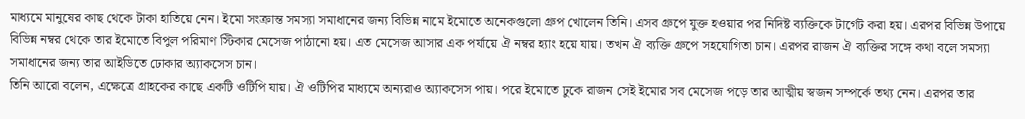মাধ্যমে মানুষের কাছ থেকে টাকা হাতিয়ে নেন। ইমো সংক্রান্ত সমস্যা সমাধানের জন্য বিভিন্ন নামে ইমোতে অনেকগুলো গ্রুপ খোলেন তিনি। এসব গ্রুপে যুক্ত হওয়ার পর নিদিষ্ট ব্যক্তিকে টার্গেট করা হয়। এরপর বিভিন্ন উপায়ে বিভিন্ন নম্বর থেকে তার ইমোতে বিপুল পরিমাণ স্টিকার মেসেজ পাঠানো হয়। এত মেসেজ আসার এক পর্যায়ে ঐ নম্বর হ্যাং হয়ে যায়। তখন ঐ ব্যক্তি গ্রুপে সহযোগিতা চান। এরপর রাজন ঐ ব্যক্তির সঙ্গে কথা বলে সমস্যা সমাধানের জন্য তার আইডিতে ঢোকার অ্যাকসেস চান।
তিনি আরো বলেন, এক্ষেত্রে গ্রাহকের কাছে একটি ওটিপি যায়। ঐ ওটিপির মাধ্যমে অন্যরাও অ্যাকসেস পায়। পরে ইমোতে ঢুকে রাজন সেই ইমোর সব মেসেজ পড়ে তার আত্মীয় স্বজন সম্পর্কে তথ্য নেন। এরপর তার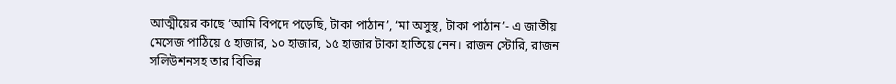আত্মীয়ের কাছে ‘আমি বিপদে পড়েছি, টাকা পাঠান’, ‘মা অসুস্থ, টাকা পাঠান’- এ জাতীয় মেসেজ পাঠিয়ে ৫ হাজার, ১০ হাজার, ১৫ হাজার টাকা হাতিয়ে নেন। রাজন স্টোরি, রাজন সলিউশনসহ তার বিভিন্ন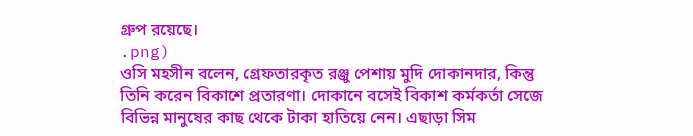গ্রুপ রয়েছে।
.png)
ওসি মহসীন বলেন, গ্রেফতারকৃত রঞ্জু পেশায় মুদি দোকানদার, কিন্তু তিনি করেন বিকাশে প্রতারণা। দোকানে বসেই বিকাশ কর্মকর্তা সেজে বিভিন্ন মানুষের কাছ থেকে টাকা হাতিয়ে নেন। এছাড়া সিম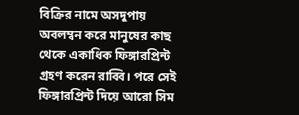বিক্রির নামে অসদুপায় অবলম্বন করে মানুষের কাছ থেকে একাধিক ফিঙ্গারপ্রিন্ট গ্রহণ করেন রাব্বি। পরে সেই ফিঙ্গারপ্রিন্ট দিয়ে আরো সিম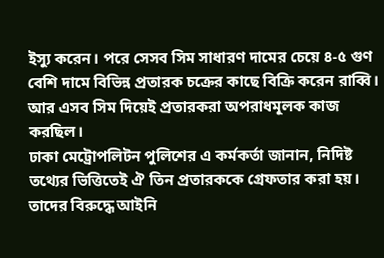ইস্যু করেন। পরে সেসব সিম সাধারণ দামের চেয়ে ৪-৫ গুণ বেশি দামে বিভিন্ন প্রতারক চক্রের কাছে বিক্রি করেন রাব্বি। আর এসব সিম দিয়েই প্রতারকরা অপরাধমূলক কাজ করছিল।
ঢাকা মেট্রোপলিটন পুলিশের এ কর্মকর্তা জানান, নিদিষ্ট তথ্যের ভিত্তিতেই ঐ তিন প্রতারককে গ্রেফতার করা হয়। তাদের বিরুদ্ধে আইনি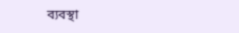ব্যবস্থা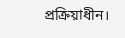প্রক্রিয়াধীন।